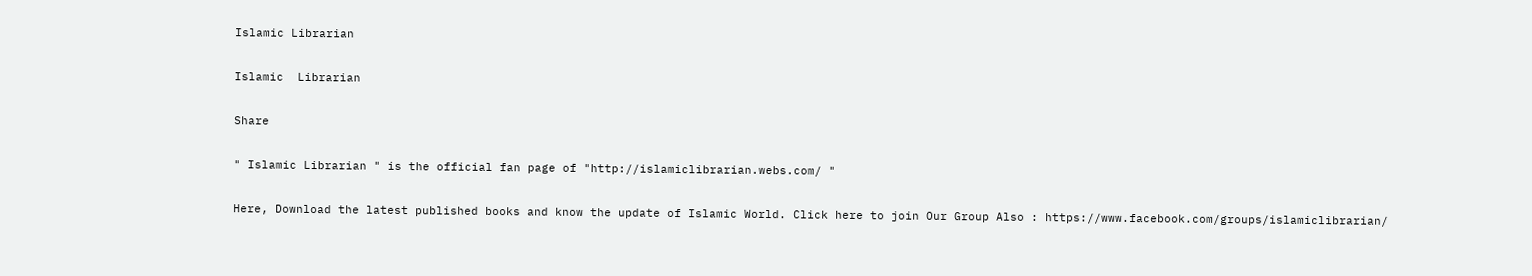Islamic Librarian

Islamic  Librarian

Share

" Islamic Librarian " is the official fan page of "http://islamiclibrarian.webs.com/ "

Here, Download the latest published books and know the update of Islamic World. Click here to join Our Group Also : https://www.facebook.com/groups/islamiclibrarian/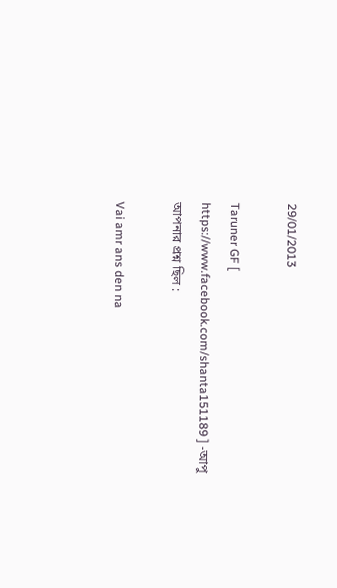29/01/2013

Taruner GF [ https://www.facebook.com/shanta151189 ] -আপু আপনার প্রশ্ন ছিল :

Vai amr ans den na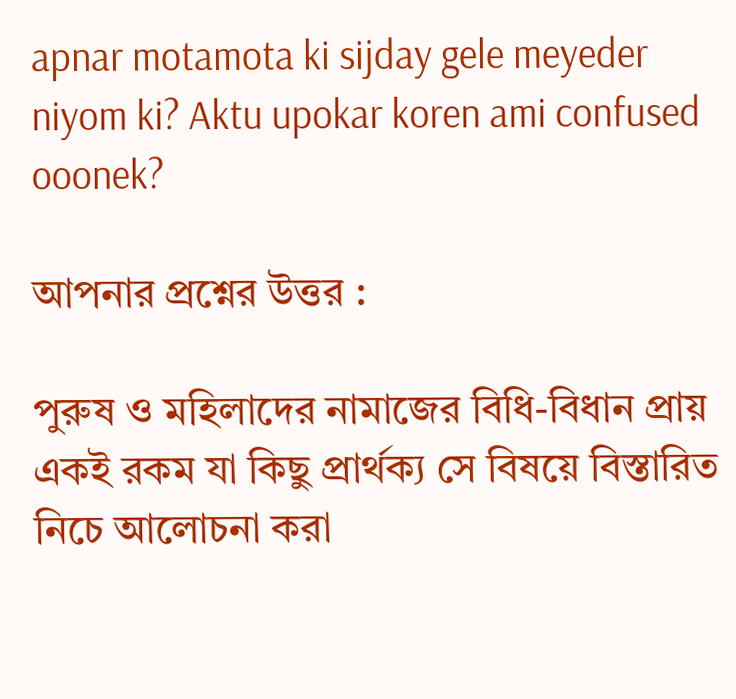apnar motamota ki sijday gele meyeder niyom ki? Aktu upokar koren ami confused ooonek?

আপনার প্রশ্নের উত্তর :

পুরুষ ও মহিলাদের নামাজের বিধি-বিধান প্রায় একই রকম যা কিছু প্রার্থক্য সে বিষয়ে বিস্তারিত নিচে আলোচনা করা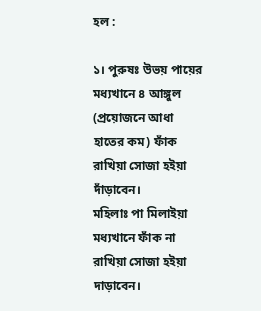হল :

১। পুরুষঃ উভয় পায়ের মধ্যখানে ৪ আঙ্গুল (প্রয়োজনে আধা হাতের কম) ফাঁক রাখিয়া সোজা হইয়া দাঁড়াবেন।
মহিলাঃ পা মিলাইয়া মধ্যখানে ফাঁক না রাখিয়া সোজা হইয়া দাড়াবেন।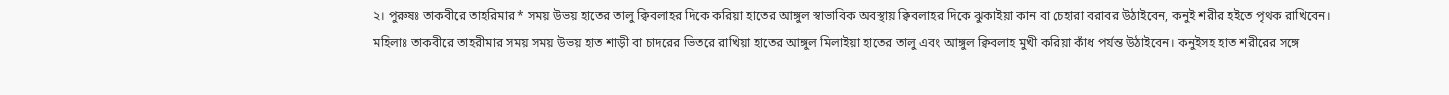২। পুরুষঃ তাকবীরে তাহরিমার* সময় উভয় হাতের তালু ক্বিবলাহর দিকে করিয়া হাতের আঙ্গুল স্বাভাবিক অবস্থায় ক্বিবলাহর দিকে ঝুকাইয়া কান বা চেহারা বরাবর উঠাইবেন, কনুই শরীর হইতে পৃথক রাখিবেন।
মহিলাঃ তাকবীরে তাহরীমার সময় সময় উভয় হাত শাড়ী বা চাদরের ভিতরে রাখিয়া হাতের আঙ্গুল মিলাইয়া হাতের তালু এবং আঙ্গুল ক্বিবলাহ মুখী করিয়া কাঁধ পর্যন্ত উঠাইবেন। কনুইসহ হাত শরীরের সঙ্গে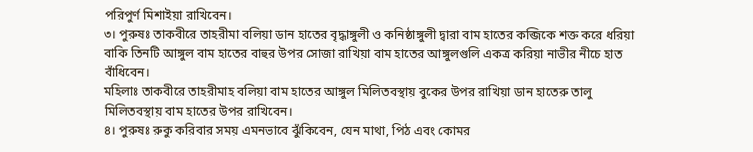পরিপুর্ণ মিশাইয়া রাখিবেন।
৩। পুরুষঃ তাকবীরে তাহরীমা বলিয়া ডান হাতের বৃদ্ধাঙ্গুলী ও কনিষ্ঠাঙ্গুলী দ্বারা বাম হাতের কব্জিকে শক্ত করে ধরিয়া বাকি তিনটি আঙ্গুল বাম হাতের বাহুর উপর সোজা রাখিয়া বাম হাতের আঙ্গুলগুলি একত্র করিয়া নাভীর নীচে হাত বাঁধিবেন।
মহিলাঃ তাকবীরে তাহরীমাহ বলিয়া বাম হাতের আঙ্গুল মিলিতবস্থায় বুকের উপর রাখিয়া ডান হাতেরু তালু মিলিতবস্থায় বাম হাতের উপর রাখিবেন।
৪। পুরুষঃ রুকু করিবার সময় এমনভাবে ঝুঁকিবেন, যেন মাথা, পিঠ এবং কোমর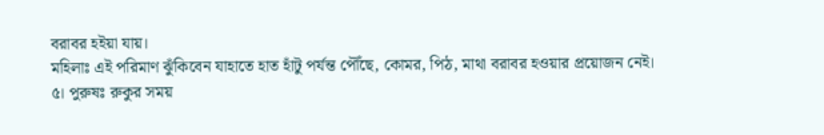বরাবর হইয়া যায়।
মহিলাঃ এই পরিমাণ ঝুঁকিবেন যাহাতে হাত হাঁটু পর্যন্ত পৌঁছে, কোমর, পিঠ, মাথা বরাবর হওয়ার প্রয়োজন নেই।
৫। পুরুষঃ রুকুর সময়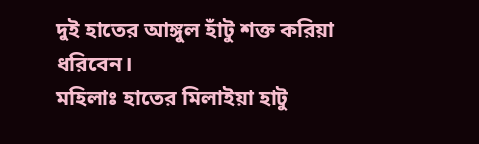দুই হাতের আঙ্গুল হাঁটু শক্ত করিয়া ধরিবেন।
মহিলাঃ হাতের মিলাইয়া হাটু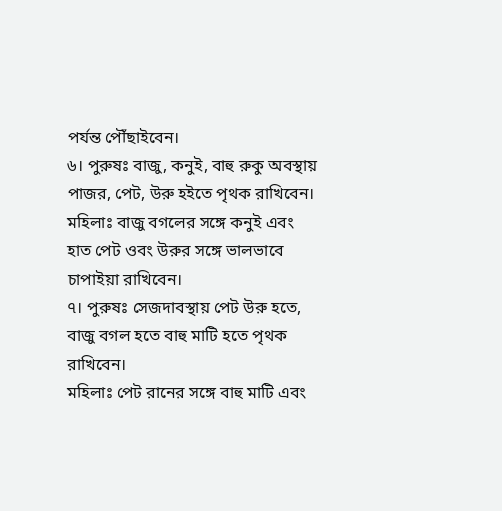পর্যন্ত পৌঁছাইবেন।
৬। পুরুষঃ বাজু, কনুই, বাহু রুকু অবস্থায় পাজর, পেট, উরু হইতে পৃথক রাখিবেন।
মহিলাঃ বাজু বগলের সঙ্গে কনুই এবং হাত পেট ওবং উরুর সঙ্গে ভালভাবে চাপাইয়া রাখিবেন।
৭। পুরুষঃ সেজদাবস্থায় পেট উরু হতে, বাজু বগল হতে বাহু মাটি হতে পৃথক রাখিবেন।
মহিলাঃ পেট রানের সঙ্গে বাহু মাটি এবং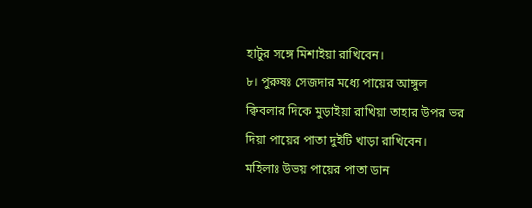হাটুর সঙ্গে মিশাইয়া রাখিবেন।
৮। পুরুষঃ সেজদার মধ্যে পায়ের আঙ্গুল ক্বিবলার দিকে মুড়াইয়া রাখিয়া তাহার উপর ভর দিয়া পায়ের পাতা দুইটি খাড়া রাখিবেন।
মহিলাঃ উভয় পায়ের পাতা ডান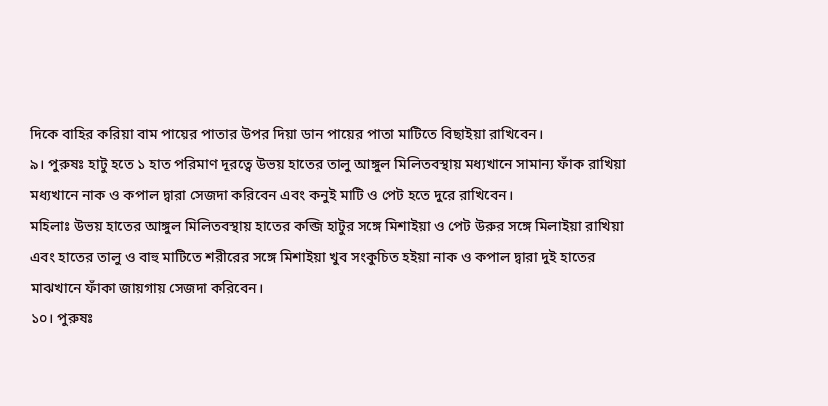দিকে বাহির করিয়া বাম পায়ের পাতার উপর দিয়া ডান পায়ের পাতা মাটিতে বিছাইয়া রাখিবেন।
৯। পুরুষঃ হাটু হতে ১ হাত পরিমাণ দূরত্বে উভয় হাতের তালু আঙ্গুল মিলিতবস্থায় মধ্যখানে সামান্য ফাঁক রাখিয়া মধ্যখানে নাক ও কপাল দ্বারা সেজদা করিবেন এবং কনুই মাটি ও পেট হতে দুরে রাখিবেন।
মহিলাঃ উভয় হাতের আঙ্গুল মিলিতবস্থায় হাতের কব্জি হাটুর সঙ্গে মিশাইয়া ও পেট উরুর সঙ্গে মিলাইয়া রাখিয়া এবং হাতের তালু ও বাহু মাটিতে শরীরের সঙ্গে মিশাইয়া খুব সংকুচিত হইয়া নাক ও কপাল দ্বারা দুই হাতের মাঝখানে ফাঁকা জায়গায় সেজদা করিবেন।
১০। পুরুষঃ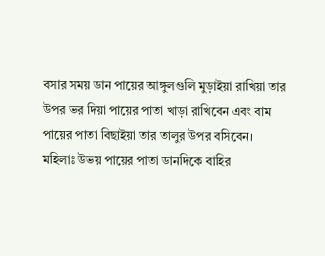বসার সময় ডান পায়ের আঙ্গুলগুলি মুড়াইয়া রাখিয়া তার উপর ভর দিয়া পায়ের পাতা খাড়া রাখিবেন এবং বাম পায়ের পাতা বিছাইয়া তার তালুর উপর বসিবেন।
মহিলাঃ উভয় পায়ের পাতা ডানদিকে বাহির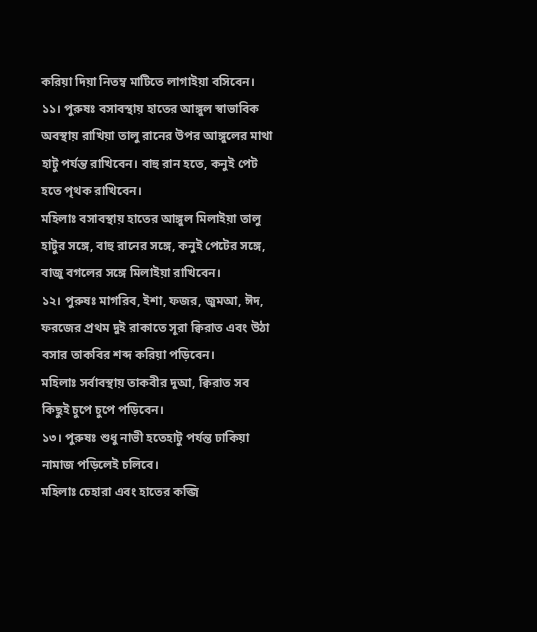করিয়া দিয়া নিতম্ব মাটিতে লাগাইয়া বসিবেন।
১১। পুরুষঃ বসাবস্থায় হাতের আঙ্গুল স্বাভাবিক অবস্থায় রাখিয়া তালু রানের উপর আঙ্গুলের মাথা হাটু পর্যন্ত রাখিবেন। বাহু রান হতে, কনুই পেট হতে পৃথক রাখিবেন।
মহিলাঃ বসাবস্থায় হাতের আঙ্গুল মিলাইয়া তালু হাটুর সঙ্গে, বাহু রানের সঙ্গে, কনুই পেটের সঙ্গে, বাজু বগলের সঙ্গে মিলাইয়া রাখিবেন।
১২। পুরুষঃ মাগরিব, ইশা, ফজর, জুমআ, ঈদ, ফরজের প্রথম দুই রাকাতে সূরা ক্বিরাত এবং উঠা বসার তাকবির শব্দ করিয়া পড়িবেন।
মহিলাঃ সর্বাবস্থায় তাকবীর দুআ, ক্বিরাত সব কিছুই চুপে চুপে পড়িবেন।
১৩। পুরুষঃ শুধু নাভী হতেহাটু পর্যন্ত ঢাকিয়া নামাজ পড়িলেই চলিবে।
মহিলাঃ চেহারা এবং হাতের কব্জি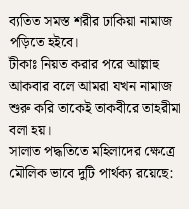ব্যতিত সমস্ত শরীর ঢাকিয়া নামাজ পড়িতে হইবে।
টীকাঃ নিয়ত করার পরে আল্লাহু আকবার বলে আমরা যখন নামাজ শুরু করি তাকেই তাকবীরে তাহরীমা বলা হয়।
সালাত পদ্ধতিতে মহিলাদের ক্ষেত্রে মৌলিক ভাবে দুটি পার্থক্য রয়েছে: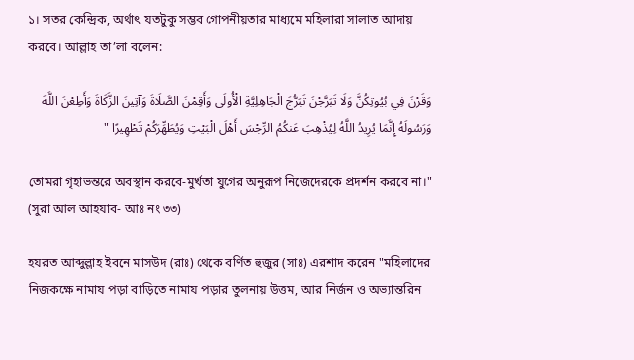১। সতর কেন্দ্রিক, অর্থাৎ যতটুকু সম্ভব গোপনীয়তার মাধ্যমে মহিলারা সালাত আদায় করবে। আল্লাহ তা’লা বলেন:

وَقَرْنَ فِي بُيُوتِكُنَّ وَلَا تَبَرَّجْنَ تَبَرُّجَ الْجَاهِلِيَّةِ الْأُولَى وَأَقِمْنَ الصَّلَاةَ وَآتِينَ الزَّكَاةَ وَأَطِعْنَ اللَّهَ وَرَسُولَهُ إِنَّمَا يُرِيدُ اللَّهُ لِيُذْهِبَ عَنكُمُ الرِّجْسَ أَهْلَ الْبَيْتِ وَيُطَهِّرَكُمْ تَطْهِيرًا "

তোমরা গৃহাভন্তরে অবস্থান করবে-মুর্খতা যুগের অনুরূপ নিজেদেরকে প্রদর্শন করবে না।" (সুরা আল আহযাব- আঃ নং ৩৩)

হযরত আব্দুল্লাহ ইবনে মাসউদ (রাঃ) থেকে বর্ণিত হুজুর (সাঃ) এরশাদ করেন "মহিলাদের নিজকক্ষে নামায পড়া বাড়িতে নামায পড়ার তুলনায় উত্তম, আর নির্জন ও অভ্যান্তরিন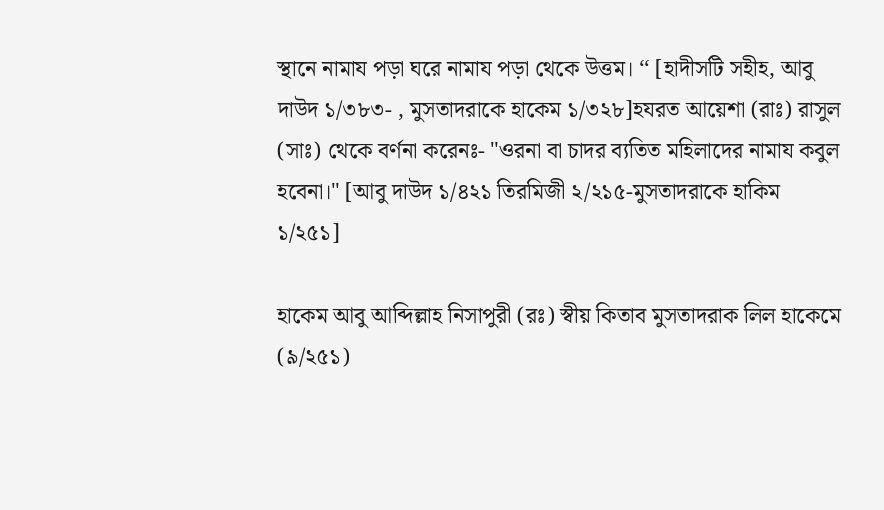স্থানে নামায পড়া ঘরে নামায পড়া থেকে উত্তম। ‘‘ [হাদীসটি সহীহ, আবু দাউদ ১/৩৮৩- , মুসতাদরাকে হাকেম ১/৩২৮]হযরত আয়েশা (রাঃ) রাসুল (সাঃ) থেকে বর্ণনা করেনঃ- "ওরনা বা চাদর ব্যতিত মহিলাদের নামায কবুল হবেনা।" [আবু দাউদ ১/৪২১ তিরমিজী ২/২১৫-মুসতাদরাকে হাকিম ১/২৫১]

হাকেম আবু আব্দিল্লাহ নিসাপুরী (রঃ) স্বীয় কিতাব মুসতাদরাক লিল হাকেমে (৯/২৫১)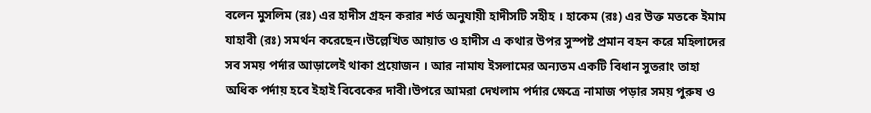বলেন মুসলিম (রঃ) এর হাদীস গ্রহন করার শর্ত অনুযায়ী হাদীসটি সহীহ । হাকেম (রঃ) এর উক্ত মতকে ইমাম যাহাবী (রঃ) সমর্থন করেছেন।উল্লেখিত আয়াত ও হাদীস এ কথার উপর সুস্পষ্ট প্রমান বহন করে মহিলাদের সব সময় পর্দার আড়ালেই থাকা প্রয়োজন । আর নামায ইসলামের অন্যতম একটি বিধান সুতরাং তাহা অধিক পর্দায় হবে ইহাই বিবেকের দাবী।উপরে আমরা দেখলাম পর্দার ক্ষেত্রে নামাজ পড়ার সময় পুরুষ ও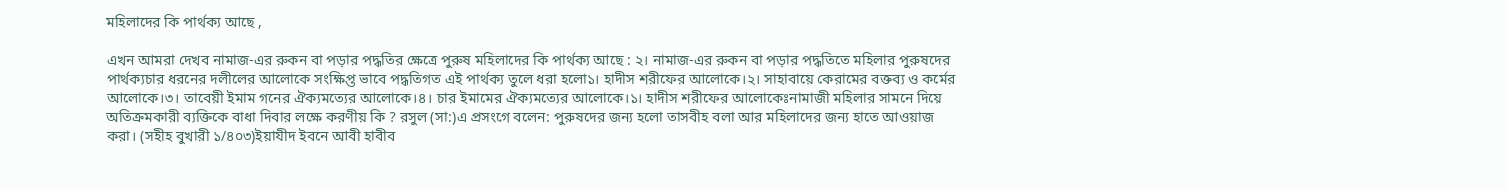মহিলাদের কি পার্থক্য আছে ,

এখন আমরা দেখব নামাজ-এর রুকন বা পড়ার পদ্ধতির ক্ষেত্রে পুরুষ মহিলাদের কি পার্থক্য আছে : ২। নামাজ-এর রুকন বা পড়ার পদ্ধতিতে মহিলার পুরুষদের পার্থক্যচার ধরনের দলীলের আলোকে সংক্ষিপ্ত ভাবে পদ্ধতিগত এই পার্থক্য তুলে ধরা হলো১। হাদীস শরীফের আলোকে।২। সাহাবায়ে কেরামের বক্তব্য ও কর্মের আলোকে।৩। তাবেয়ী ইমাম গনের ঐক্যমত্যের আলোকে।৪। চার ইমামের ঐক্যমত্যের আলোকে।১। হাদীস শরীফের আলোকেঃনামাজী মহিলার সামনে দিয়ে অতিক্রমকারী ব্যক্তিকে বাধা দিবার লক্ষে করণীয় কি ? রসুল (সা:)এ প্রসংগে বলেন: পুরুষদের জন্য হলো তাসবীহ বলা আর মহিলাদের জন্য হাতে আওয়াজ করা। (সহীহ বুখারী ১/৪০৩)ইয়াযীদ ইবনে আবী হাবীব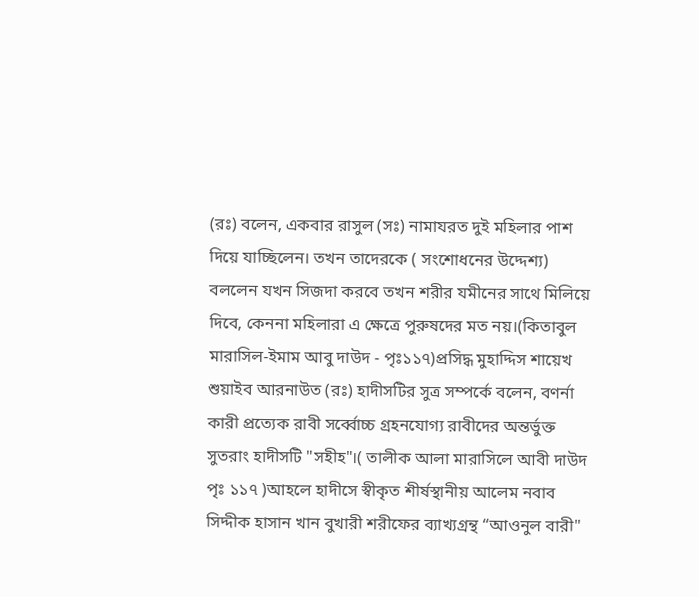(রঃ) বলেন, একবার রাসুল (সঃ) নামাযরত দুই মহিলার পাশ দিয়ে যাচ্ছিলেন। তখন তাদেরকে ( সংশোধনের উদ্দেশ্য) বললেন যখন সিজদা করবে তখন শরীর যমীনের সাথে মিলিয়ে দিবে, কেননা মহিলারা এ ক্ষেত্রে পুরুষদের মত নয়।(কিতাবুল মারাসিল-ইমাম আবু দাউদ - পৃঃ১১৭)প্রসিদ্ধ মুহাদ্দিস শায়েখ শুয়াইব আরনাউত (রঃ) হাদীসটির সুত্র সম্পর্কে বলেন, বণর্না কারী প্রত্যেক রাবী সর্ব্বোচ্চ গ্রহনযোগ্য রাবীদের অন্তর্ভুক্ত সুতরাং হাদীসটি "সহীহ"।( তালীক আলা মারাসিলে আবী দাউদ পৃঃ ১১৭ )আহলে হাদীসে স্বীকৃত শীর্ষস্থানীয় আলেম নবাব সিদ্দীক হাসান খান বুখারী শরীফের ব্যাখ্যগ্রন্থ ‘‘আওনুল বারী"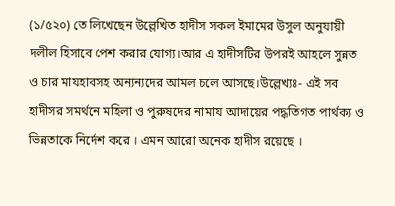(১/৫২০) তে লিখেছেন উল্লেখিত হাদীস সকল ইমামের উসুল অনুযায়ী দলীল হিসাবে পেশ করার যোগ্য।আর এ হাদীসটির উপরই আহলে সুন্নত ও চার মাযহাবসহ অন্যন্যদের আমল চলে আসছে।উল্লেখ্যঃ- এই সব হাদীসর সমর্থনে মহিলা ও পুরুষদের নামায আদায়ের পদ্ধতিগত পার্থক্য ও ভিন্নতাকে নির্দেশ করে । এমন আরো অনেক হাদীস রয়েছে ।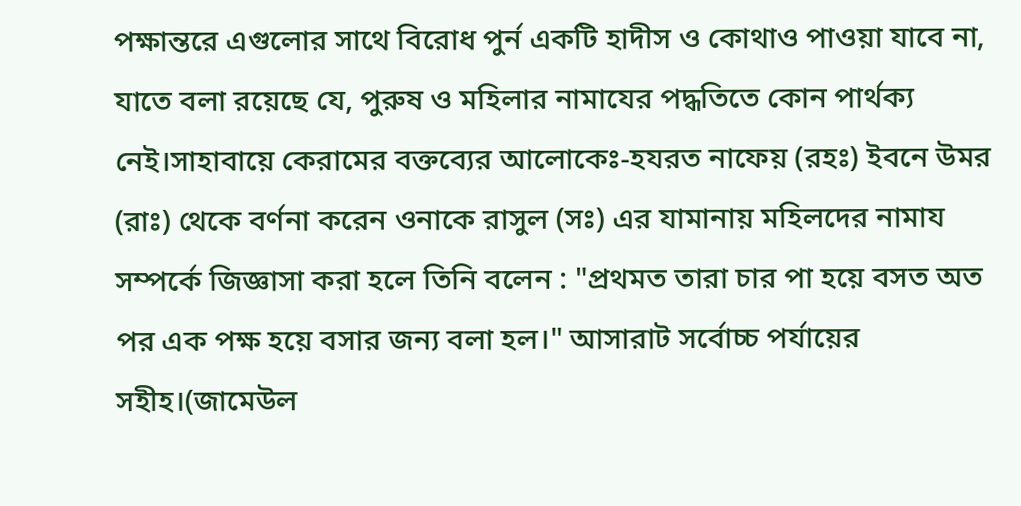পক্ষান্তরে এগুলোর সাথে বিরোধ পুর্ন একটি হাদীস ও কোথাও পাওয়া যাবে না, যাতে বলা রয়েছে যে, পুরুষ ও মহিলার নামাযের পদ্ধতিতে কোন পার্থক্য নেই।সাহাবায়ে কেরামের বক্তব্যের আলোকেঃ-হযরত নাফেয় (রহঃ) ইবনে উমর (রাঃ) থেকে বর্ণনা করেন ওনাকে রাসুল (সঃ) এর যামানায় মহিলদের নামায সম্পর্কে জিজ্ঞাসা করা হলে তিনি বলেন : "প্রথমত তারা চার পা হয়ে বসত অত পর এক পক্ষ হয়ে বসার জন্য বলা হল।" আসারাট সর্বোচ্চ পর্যায়ের সহীহ।(জামেউল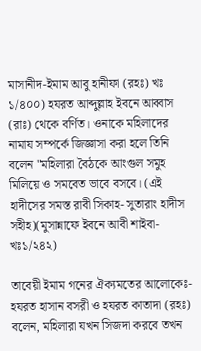মাসানীদ-ইমাম আবু হানীফা (রহঃ) খঃ ১/৪০০) হযরত আব্দুল্লাহ ইবনে আব্বাস (রাঃ) থেকে বর্ণিত। ওনাকে মহিলাদের নামায সম্পর্কে জিজ্ঞাসা করা হলে তিনি বলেন "মহিলারা বৈঠকে আংগুল সমুহ মিলিয়ে ও সমবেত ভাবে বসবে। (এই হাদীসের সমস্ত রাবী সিকাহ- সুতারাং হাদীস সহীহ)(মুসান্নাফে ইবনে আবী শাইবা-খঃ১/২৪২)

তাবেয়ী ইমাম গনের ঐক্যমতের আলোকেঃ-হযরত হাসান বসরী ও হযরত কাতাদা (রহঃ) বলেন, মহিলারা যখন সিজদা করবে তখন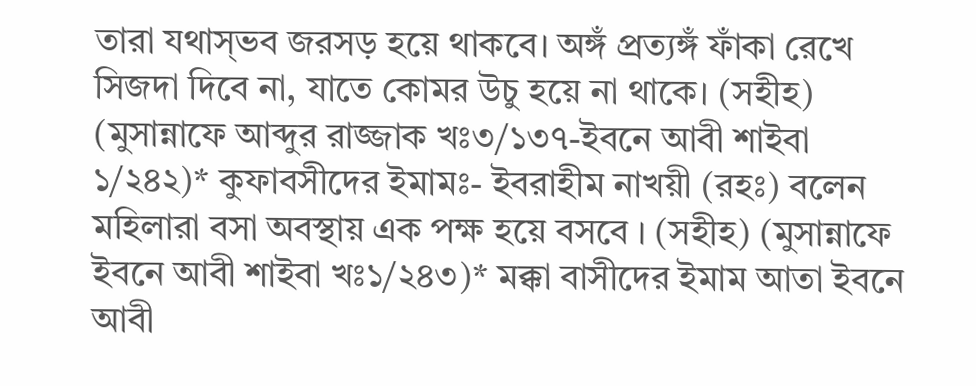তারা যথাস্ভব জরসড় হয়ে থাকবে। অঙ্গঁ প্রত্যঙ্গঁ ফাঁকা রেখে সিজদা দিবে না, যাতে কোমর উচু হয়ে না থাকে। (সহীহ) (মুসান্নাফে আব্দুর রাজ্জাক খঃ৩/১৩৭-ইবনে আবী শাইবা ১/২৪২)* কুফাবসীদের ইমামঃ- ইবরাহীম নাখয়ী (রহঃ) বলেন মহিলারা বসা অবস্থায় এক পক্ষ হয়ে বসবে । (সহীহ) (মুসান্নাফে ইবনে আবী শাইবা খঃ১/২৪৩)* মক্কা বাসীদের ইমাম আতা ইবনে আবী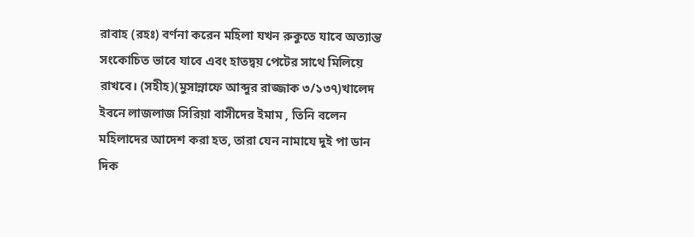রাবাহ (রহঃ) বর্ণনা করেন মহিলা যখন রুকুতে যাবে অত্যান্ত সংকোচিত ভাবে যাবে এবং হাতদ্বয় পেটের সাথে মিলিয়ে রাখবে। (সহীহ)(মুসান্নাফে আব্দুর রাজ্জাক ৩/১৩৭)খালেদ ইবনে লাজলাজ সিরিয়া বাসীদের ইমাম , তিনি বলেন মহিলাদের আদেশ করা হত, তারা যেন নামাযে দুই পা ডান দিক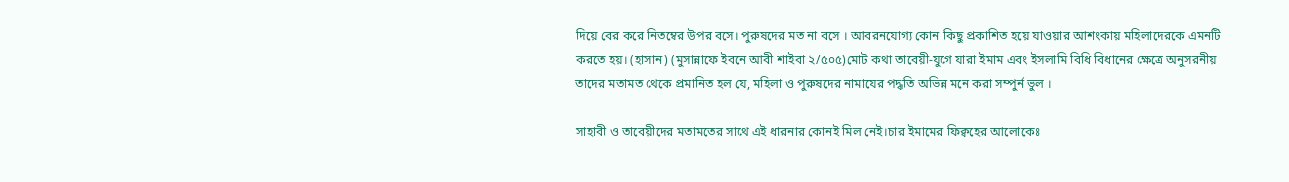দিয়ে বের করে নিতম্বের উপর বসে। পুরুষদের মত না বসে । আবরনযোগ্য কোন কিছু প্রকাশিত হয়ে যাওয়ার আশংকায় মহিলাদেরকে এমনটি করতে হয়। (হাসান) (মুসান্নাফে ইবনে আবী শাইবা ২/৫০৫)মোট কথা তাবেয়ী-যুগে যারা ইমাম এবং ইসলামি বিধি বিধানের ক্ষেত্রে অনুসরনীয় তাদের মতামত থেকে প্রমানিত হল যে, মহিলা ও পুরুষদের নামাযের পদ্ধতি অভিন্ন মনে করা সম্পুর্ন ভুল ।

সাহাবী ও তাবেয়ীদের মতামতের সাথে এই ধারনার কোনই মিল নেই।চার ইমামের ফিক্বহের আলোকেঃ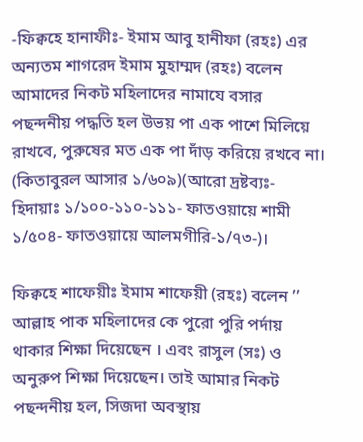-ফিক্বহে হানাফীঃ- ইমাম আবু হানীফা (রহঃ) এর অন্যতম শাগরেদ ইমাম মুহাম্মদ (রহঃ) বলেন আমাদের নিকট মহিলাদের নামাযে বসার পছন্দনীয় পদ্ধতি হল উভয় পা এক পাশে মিলিয়ে রাখবে, পুরুষের মত এক পা দাঁড় করিয়ে রখবে না। (কিতাবুরল আসার ১/৬০৯)(আরো দ্রষ্টব্যঃ- হিদায়াঃ ১/১০০-১১০-১১১- ফাতওয়ায়ে শামী ১/৫০৪- ফাতওয়ায়ে আলমগীরি-১/৭৩-)।

ফিক্বহে শাফেয়ীঃ ইমাম শাফেয়ী (রহঃ) বলেন ’’ আল্লাহ পাক মহিলাদের কে পুরো পুরি পর্দায় থাকার শিক্ষা দিয়েছেন । এবং রাসুল (সঃ) ও অনুরুপ শিক্ষা দিয়েছেন। তাই আমার নিকট পছন্দনীয় হল, সিজদা অবস্থায়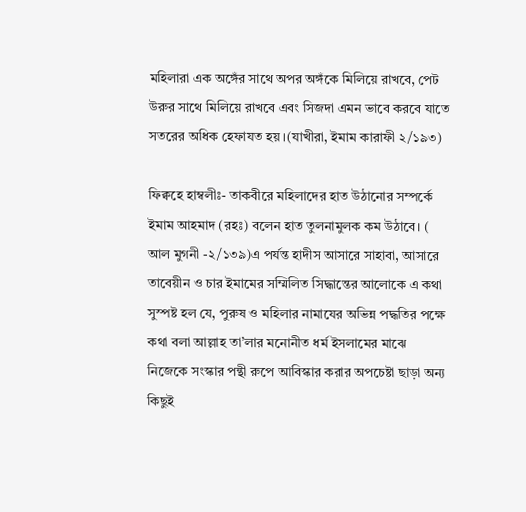মহিলারা এক অঙ্গেঁর সাথে অপর অঙ্গঁকে মিলিয়ে রাখবে, পেট উরুর সাথে মিলিয়ে রাখবে এবং সিজদা এমন ভাবে করবে যাতে সতরের অধিক হেফাযত হয়।(যাখীরা, ইমাম কারাফী ২/১৯৩)

ফিক্বহে হাম্বলীঃ- তাকবীরে মহিলাদের হাত উঠানোর সম্পর্কে ইমাম আহমাদ (রহঃ) বলেন হাত তুলনামুলক কম উঠাবে। ( আল মুগনী -২/১৩৯)এ পর্যন্ত হাদীস আসারে সাহাবা, আসারে তাবেয়ীন ও চার ইমামের সম্মিলিত সিদ্ধান্তের আলোকে এ কথা সুস্পষ্ট হল যে, পুরুষ ও মহিলার নামাযের অভিন্ন পদ্ধতির পক্ষে কথা বলা আল্লাহ তা’লার মনোনীত ধর্ম ইসলামের মাঝে নিজেকে সংস্কার পন্থী রুপে আবিস্কার করার অপচেষ্টা ছাড়া অন্য কিছুই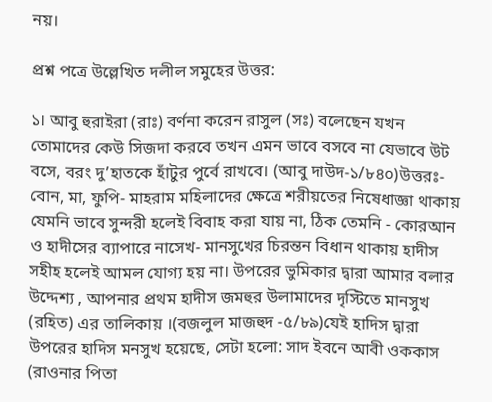নয়।

প্রশ্ন পত্রে উল্লেখিত দলীল সমুহের উত্তর:

১। আবু হুরাইরা (রাঃ) বর্ণনা করেন রাসুল (সঃ) বলেছেন যখন তোমাদের কেউ সিজদা করবে তখন এমন ভাবে বসবে না যেভাবে উট বসে, বরং দু’হাতকে হাঁটুর পুর্বে রাখবে। (আবু দাউদ-১/৮৪০)উত্তরঃ- বোন, মা, ফুপি- মাহরাম মহিলাদের ক্ষেত্রে শরীয়তের নিষেধাজ্ঞা থাকায় যেমনি ভাবে সুন্দরী হলেই বিবাহ করা যায় না, ঠিক তেমনি - কোরআন ও হাদীসের ব্যাপারে নাসেখ- মানসুখের চিরন্তন বিধান থাকায় হাদীস সহীহ হলেই আমল যোগ্য হয় না। উপরের ভুমিকার দ্বারা আমার বলার উদ্দেশ্য , আপনার প্রথম হাদীস জমহুর উলামাদের দৃস্টিতে মানসুখ (রহিত) এর তালিকায় ।(বজলুল মাজহুদ -৫/৮৯)যেই হাদিস দ্বারা উপরের হাদিস মনসুখ হয়েছে, সেটা হলো: সাদ ইবনে আবী ওককাস (রাওনার পিতা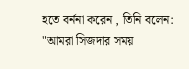হতে বর্ননা করেন , তিনি বলেন: "আমরা সিজদার সময়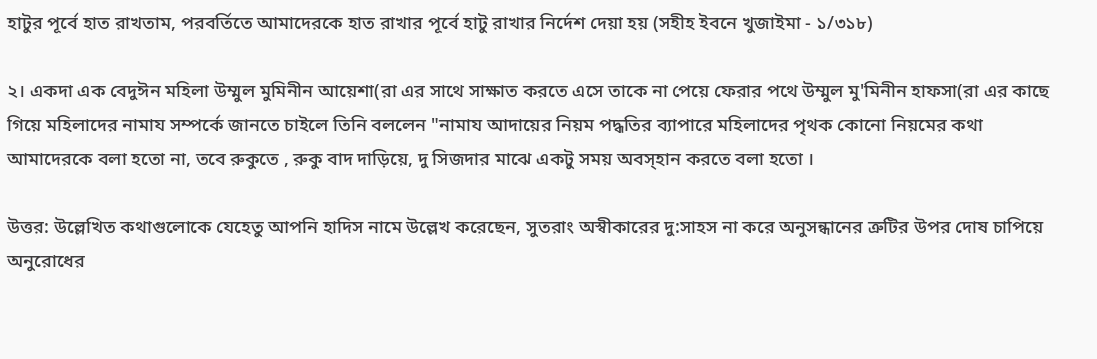হাটুর পূর্বে হাত রাখতাম, পরবর্তিতে আমাদেরকে হাত রাখার পূর্বে হাটু রাখার নির্দেশ দেয়া হয় (সহীহ ইবনে খুজাইমা - ১/৩১৮)

২। একদা এক বেদুঈন মহিলা উম্মুল মুমিনীন আয়েশা(রা এর সাথে সাক্ষাত করতে এসে তাকে না পেয়ে ফেরার পথে উম্মুল মু'মিনীন হাফসা(রা এর কাছে গিয়ে মহিলাদের নামায সম্পর্কে জানতে চাইলে তিনি বললেন "নামায আদায়ের নিয়ম পদ্ধতির ব্যাপারে মহিলাদের পৃথক কোনো নিয়মের কথা আমাদেরকে বলা হতো না, তবে রুকুতে , রুকু বাদ দাড়িয়ে, দু সিজদার মাঝে একটু সময় অবস্হান করতে বলা হতো ।

উত্তর: উল্লেখিত কথাগুলোকে যেহেতু আপনি হাদিস নামে উল্লেখ করেছেন, সুতরাং অস্বীকারের দু:সাহস না করে অনুসন্ধানের ত্রুটির উপর দোষ চাপিয়ে অনুরোধের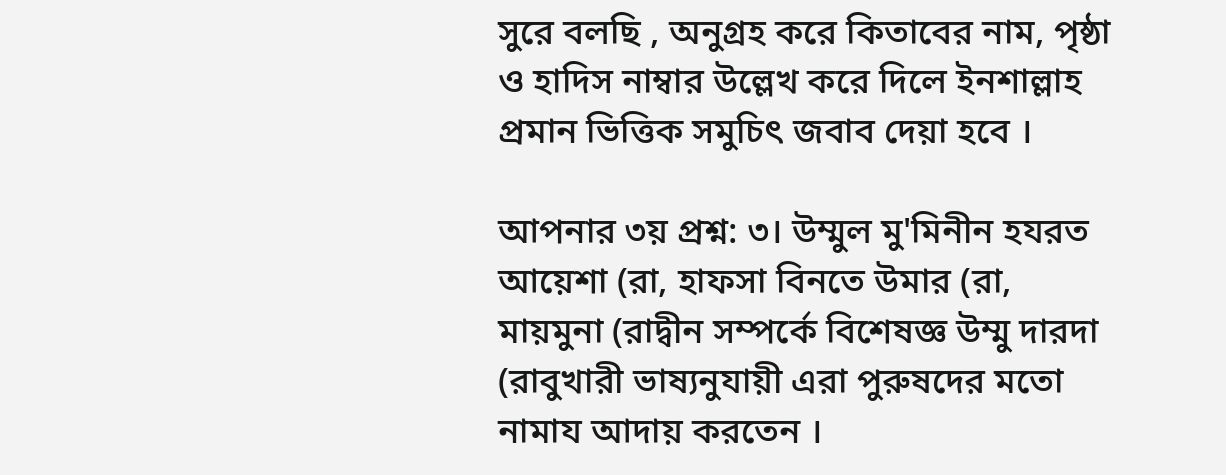সুরে বলছি , অনুগ্রহ করে কিতাবের নাম, পৃষ্ঠা ও হাদিস নাম্বার উল্লেখ করে দিলে ইনশাল্লাহ প্রমান ভিত্তিক সমুচিৎ জবাব দেয়া হবে ।

আপনার ৩য় প্রশ্ন: ৩। উম্মুল মু'মিনীন হযরত আয়েশা (রা, হাফসা বিনতে উমার (রা, মায়মুনা (রাদ্বীন সম্পর্কে বিশেষজ্ঞ উম্মু দারদা (রাবুখারী ভাষ্যনুযায়ী এরা পুরুষদের মতো নামায আদায় করতেন ।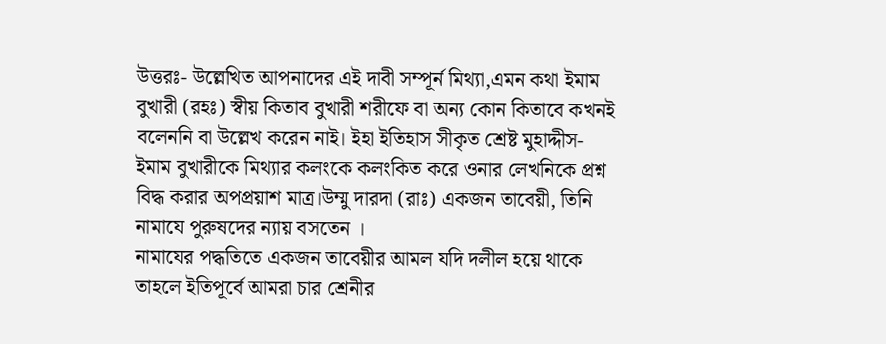উত্তরঃ- উল্লেখিত আপনাদের এই দাবী সম্পূর্ন মিথ্যা,এমন কথা ইমাম বুখারী (রহঃ) স্বীয় কিতাব বুখারী শরীফে বা অন্য কোন কিতাবে কখনই বলেননি বা উল্লেখ করেন নাই। ইহা ইতিহাস সীকৃত শ্রেষ্ট মুহাদ্দীস-ইমাম বুখারীকে মিথ্যার কলংকে কলংকিত করে ওনার লেখনিকে প্রশ্ন বিদ্ধ করার অপপ্রয়াশ মাত্র।উম্মু দারদা (রাঃ) একজন তাবেয়ী, তিনি নামাযে পুরুষদের ন্যায় বসতেন ।
নামাযের পদ্ধতিতে একজন তাবেয়ীর আমল যদি দলীল হয়ে থাকে তাহলে ইতিপূর্বে আমরা চার শ্রেনীর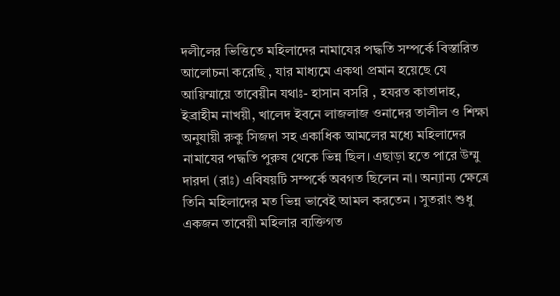দলীলের ভিত্তিতে মহিলাদের নামাযের পদ্ধতি সম্পর্কে বিস্তারিত আলোচনা করেছি , যার মাধ্যমে একথা প্রমান হয়েছে যে আয়িম্মায়ে তাবেয়ীন যথাঃ- হাসান বসরি , হযরত কাতাদাহ, ইব্রাহীম নাখয়ী, খালেদ ইবনে লাজলাজ ওনাদের তালীল ও শিক্ষা অনুযায়ী রুকু সিজদা সহ একাধিক আমলের মধ্যে মহিলাদের নামাযের পদ্ধতি পুরুষ থেকে ভিন্ন ছিল। এছাড়া হতে পারে উম্মু দারদা (রাঃ) এবিষয়টি সম্পর্কে অবগত ছিলেন না। অন্যান্য ক্ষেত্রে তিনি মহিলাদের মত ভিন্ন ভাবেই আমল করতেন । সুতরাং শুধু একজন তাবেয়ী মহিলার ব্যক্তিগত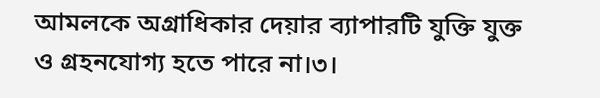আমলকে অগ্রাধিকার দেয়ার ব্যাপারটি যুক্তি যুক্ত ও গ্রহনযোগ্য হতে পারে না।৩।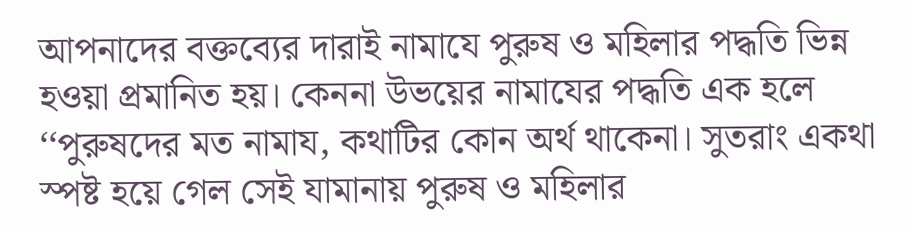আপনাদের বক্তব্যের দারাই নামাযে পুরুষ ও মহিলার পদ্ধতি ভিন্ন হওয়া প্রমানিত হয়। কেননা উভয়ের নামাযের পদ্ধতি এক হলে ‘‘পুরুষদের মত নামায, কথাটির কোন অর্থ থাকেনা। সুতরাং একথা স্পষ্ট হয়ে গেল সেই যামানায় পুরুষ ও মহিলার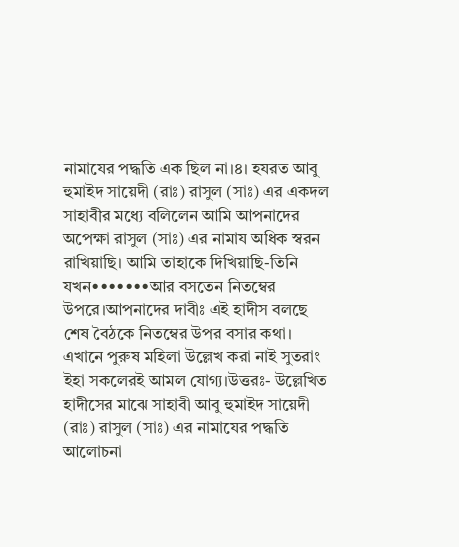নামাযের পদ্ধতি এক ছিল না।৪। হযরত আবু হুমাইদ সায়েদী (রাঃ) রাসুল (সাঃ) এর একদল সাহাবীর মধ্যে বলিলেন আমি আপনাদের অপেক্ষা রাসুল (সাঃ) এর নামায অধিক স্বরন রাখিয়াছি। আমি তাহাকে দিখিয়াছি-তিনি যখন•••••••আর বসতেন নিতম্বের উপরে।আপনাদের দাবীঃ এই হাদীস বলছে শেষ বৈঠকে নিতম্বের উপর বসার কথা। এখানে পুরুষ মহিলা উল্লেখ করা নাই সুতরাং ইহা সকলেরই আমল যোগ্য।উত্তরঃ- উল্লেখিত হাদীসের মাঝে সাহাবী আবু হুমাইদ সায়েদী (রাঃ) রাসুল (সাঃ) এর নামাযের পদ্ধতি আলোচনা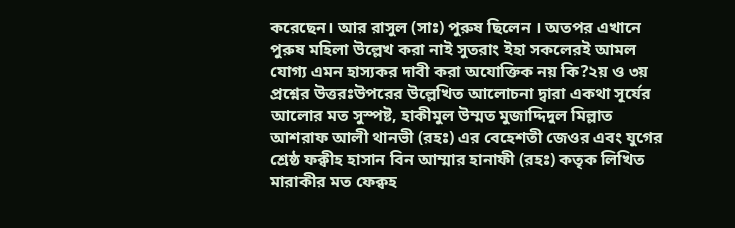করেছেন। আর রাসুল (সাঃ) পুরুষ ছিলেন । অতপর এখানে পুরুষ মহিলা উল্লেখ করা নাই সুতরাং ইহা সকলেরই আমল যোগ্য এমন হাস্যকর দাবী করা অযোক্তিক নয় কি?২য় ও ৩য় প্রশ্নের উত্তরঃউপরের উল্লেখিত আলোচনা দ্বারা একথা সূর্যের আলোর মত সুস্পষ্ট, হাকীমুল উম্মত মুজাদ্দিদুল মিল্লাত আশরাফ আলী থানভী (রহঃ) এর বেহেশতী জেওর এবং যুগের শ্রেষ্ঠ ফক্বীহ হাসান বিন আম্মার হানাফী (রহঃ) কতৃক লিখিত মারাকীর মত ফেক্বহ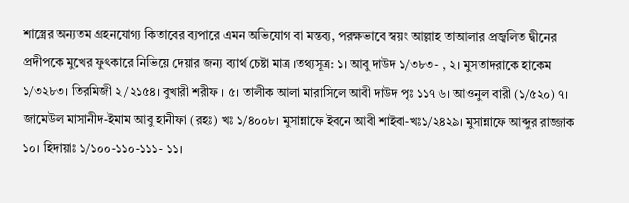শাস্ত্রের অন্যতম গ্রহনযোগ্য কিতাবের ব্যপারে এমন অভিযোগ বা মন্তব্য, পরক্ষভাবে স্বয়ং আল্লাহ তাআলার প্রজ্বলিত দ্বীনের প্রদীপকে মুখের ফুৎকারে নিভিয়ে দেয়ার জন্য ব্যার্থ চেষ্টা মাত্র ।তথ্যসূত্র: ১। আবু দাউদ ১/৩৮৩- , ২। মুসতাদরাকে হাকেম ১/৩২৮৩। তিরমিজী ২/২১৫৪। বুখারী শরীফ । ৫। তালীক আলা মারাসিলে আবী দাউদ পৃঃ ১১৭ ৬। আওনুল বারী (১/৫২০) ৭। জামেউল মাসানীদ-ইমাম আবু হানীফা (রহঃ) খঃ ১/৪০০৮। মুসান্নাফে ইবনে আবী শাইবা-খঃ১/২৪২৯। মুসান্নাফে আব্দুর রাজ্জাক ১০। হিদায়াঃ ১/১০০-১১০-১১১- ১১।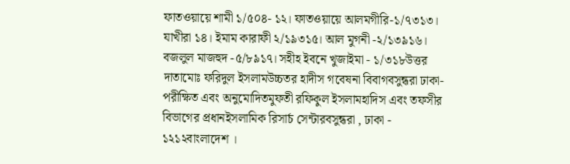ফাতওয়ায়ে শামী ১/৫০৪- ১২। ফাতওয়ায়ে আলমগীরি-১/৭৩১৩। যাখীরা ১৪। ইমাম কারাফী ২/১৯৩১৫। আল মুগনী -২/১৩৯১৬। বজলুল মাজহুদ -৫/৮৯১৭। সহীহ ইবনে খুজাইমা - ১/৩১৮উত্তর দাতামোঃ ফরিদুল ইসলামউচ্চতর হাদীস গবেষনা বিবাগবসুন্ধরা ঢাকা-পরীক্ষিত এবং অনুমোদিতমুফতী রফিকুল ইসলামহাদিস এবং তফসীর বিভাগের প্রধানইসলামিক রিসার্চ সেন্টারবসুন্ধরা , ঢাকা - ১২১২বাংলাদেশ ।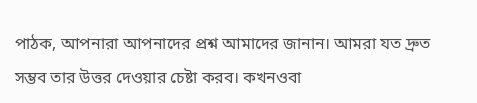পাঠক, আপনারা আপনাদের প্রশ্ন আমাদের জানান। আমরা যত দ্রুত সম্ভব তার উত্তর দেওয়ার চেষ্টা করব। কখনওবা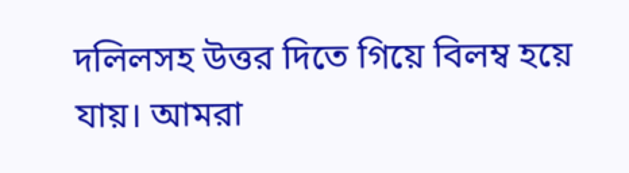দলিলসহ উত্তর দিতে গিয়ে বিলম্ব হয়ে যায়। আমরা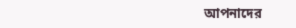আপনাদের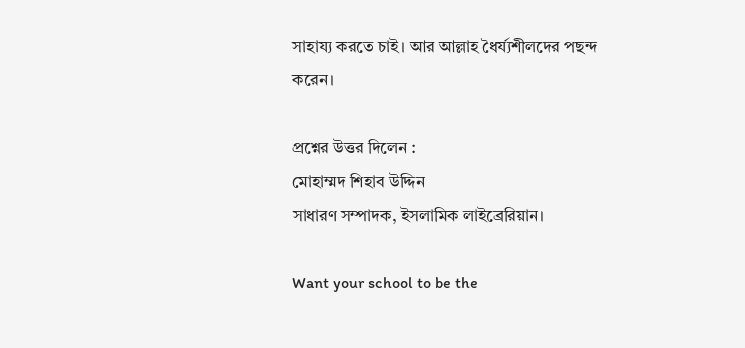সাহায্য করতে চাই। আর আল্লাহ ধৈর্য্যশীলদের পছন্দ করেন।

প্রশ্নের উত্তর দিলেন :
মোহাম্মদ শিহাব উদ্দিন
সাধারণ সম্পাদক, ইসলামিক লাইব্রেরিয়ান।

Want your school to be the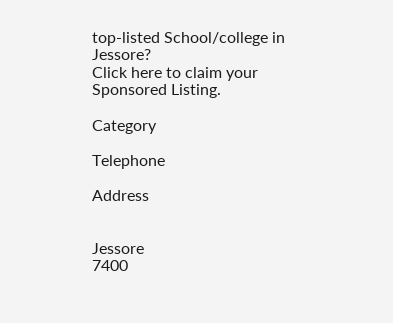top-listed School/college in Jessore?
Click here to claim your Sponsored Listing.

Category

Telephone

Address


Jessore
7400